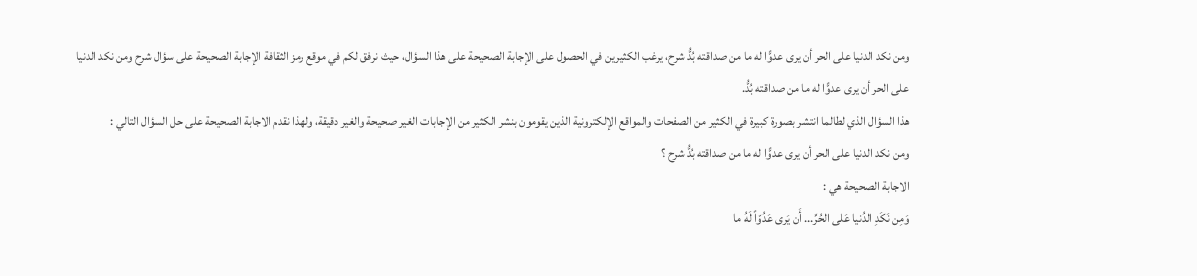ومن نكد الدنيا على الحر أن يرى عدوًّا له ما من صداقته بُدُّ شرح، يرغب الكثيرين في الحصول على الإجابة الصحيحة على هذا السؤال، حيث نرفق لكم في موقع رمز الثقافة الإجابة الصحيحة على سؤال شرح ومن نكد الدنيا على الحر أن يرى عدوًّا له ما من صداقته بُدُّ.
هذا السؤال الذي لطالما انتشر بصورة كبيرة في الكثير من الصفحات والمواقع الإلكترونية الذين يقومون بنشر الكثير من الإجابات الغير صحيحة والغير دقيقة، ولهذا نقدم الاجابة الصحيحة على حل السؤال التالي :
ومن نكد الدنيا على الحر أن يرى عدوًّا له ما من صداقته بُدُّ شرح ؟
الاجابة الصحيحة هي :
وَمِن نَكَدِ الدُنيا عَلى الحُرِّ... أَن يَرى عَدُوّاً لَهُ ما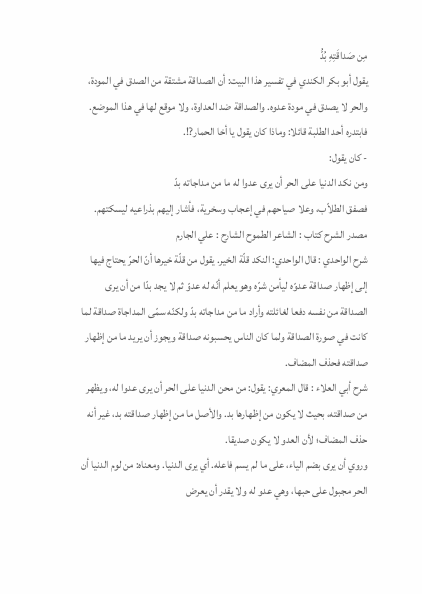مِن صَداقَتِهِ بُدُّ
يقول أبو بكر الكندي في تفسير هذا البيت: أن الصداقة مشتقة من الصدق في المودة، والحر لا يصدق في مودة عدوه. والصداقة ضد العداوة، ولا موقع لها في هذا الموضع. فابتدره أحد الطلبة قائلا: وماذا كان يقول يا أخا الحمار?!.
- كان يقول:
ومن نكد الدنيا على الحر أن يرى عدوا له ما من مداجاته بدّ
فصفق الطلاّب، وعلا صياحهم في إعجاب وسخرية، فأشار إليهم بذراعيه ليسكتهم.
مصدر الشرح كتاب : الشاعر الطموح الشارح : علي الجارم
شرح الواحدي : قال الواحدي: النكد قلّة الخير. يقول من قلّة خيرها أنّ الحرّ يحتاج فيها إلى إظهار صداقة عدوّه ليأمن شرّه وهو يعلم أنّه له عدوّ ثم لا يجد بدّا من أن يرى الصداقة من نفسه دفعا لغائلته وأراد ما من مداجاته بدّ ولكنّه سمّى المداجاة صداقة لما كانت في صورة الصداقة ولما كان الناس يحسبونه صداقة ويجوز أن يريد ما من إظهار صداقته فحذف المضاف.
شرح أبي العلاء : قال المعري: يقول: من محن الدنيا على الحر أن يرى عدوا له، ويظهر من صداقته، بحيث لا يكون من إظهارها بد. والأصل ما من إظهار صداقته بد، غير أنه حذف المضاف؛ لأن العدو لا يكون صديقا.
وروي أن يرى بضم الياء، على ما لم يسم فاعله. أي يرى الدنيا. ومعناه: من لوم الدنيا أن الحر مجبول على حبها، وهي عدو له ولا يقدر أن يعرض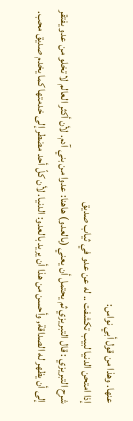عنها. وهذا من قول أبي نواس:
إذا امتحن الدنيا لبيب تكشفت .. له عن عدو في ثياب صديق
شرح التبريزي : قال التبريزي ثم يحتمل أن يعني (بالعدو) هاهنا: عدوا من بني آدم. لأن أكثر العالم لا تخلو من عدو يفتقر إلى أن يظهر له الصداقة, وأحسن من هذا أن يريد بالعدو: الدنيا. لأن كلّ أحد مضطر إلى خدمتها كما يخدم صديق محب.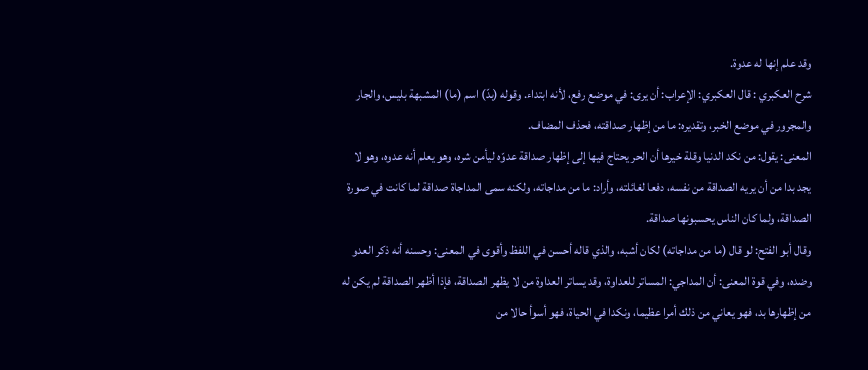وقد علم إنها له عدوة.
شرح العكبري : قال العكبري: الإعراب: أن يرى: في موضع رفع، لأنه ابتداء. وقوله (بدّ) اسم (ما) المشبهة بليس، والجار والمجرور في موضع الخبر، وتقديره: ما من إظهار صداقته، فحذف المضاف.
المعنى: يقول: من نكد الدنيا وقلة خيرها أن الحر يحتاج فيها إلى إظهار صداقة عدوّه ليأمن شره، وهو يعلم أنه عدوه، وهو لا يجد بدا من أن يريه الصداقة من نفسه، دفعا لغائلته، وأراد: ما من مداجاته، ولكنه سمى المداجاة صداقة لما كانت في صورة الصداقة، ولما كان الناس يحسبونها صداقة.
وقال أبو الفتح: لو قال (ما من مداجاته) لكان أشبه، والذي قاله أحسن في اللفظ وأقوى في المعنى: وحسنه أنه ذكر العدو وضده، وفي قوة المعنى: أن المداجي: المساتر للعداوة، وقد يساتر العداوة من لا يظهر الصداقة، فإذا أظهر الصداقة لم يكن له من إظهارها بد، فهو يعاني من ذلك أمرا عظيما، ونكدا في الحياة، فهو أسوأ حالا من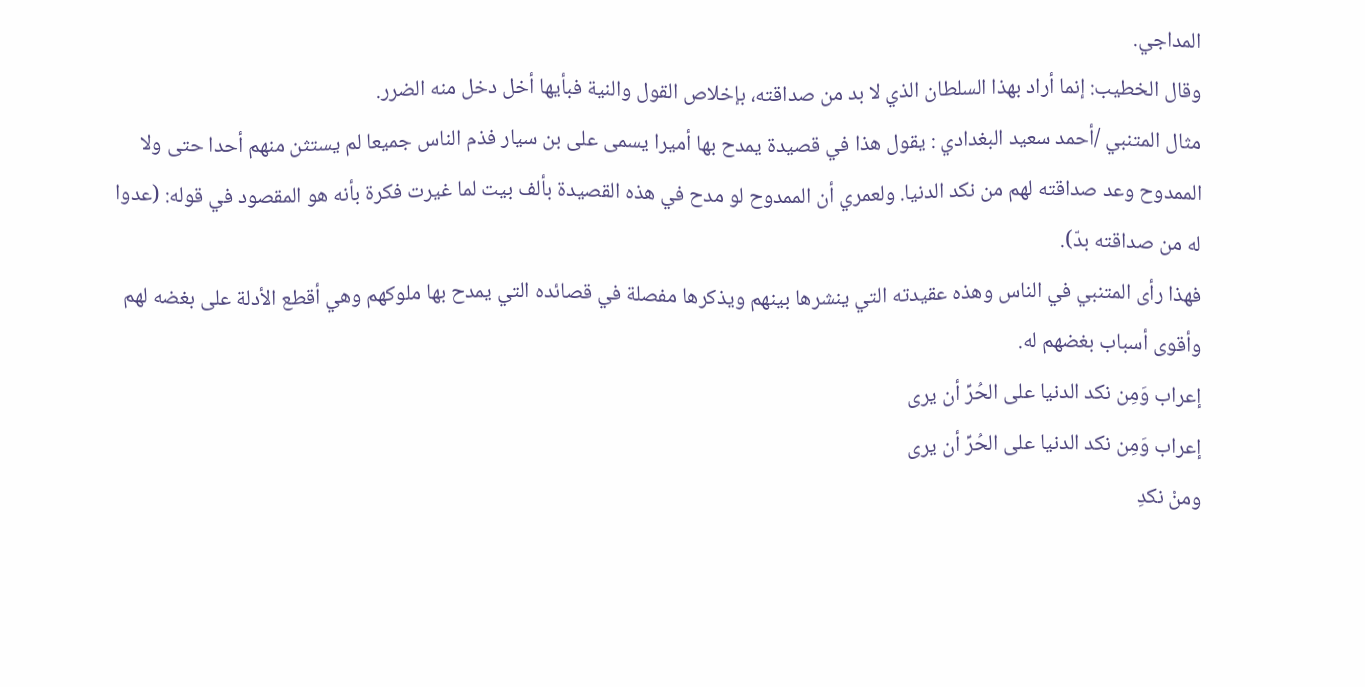المداجي.
وقال الخطيب: إنما أراد بهذا السلطان الذي لا بد من صداقته، بإخلاص القول والنية فبأيها أخل دخل منه الضرر.
مثال المتنبي /أحمد سعيد البغدادي : يقول هذا في قصيدة يمدح بها أميرا يسمى على بن سيار فذم الناس جميعا لم يستثن منهم أحدا حتى ولا الممدوح وعد صداقته لهم من نكد الدنيا. ولعمري أن الممدوح لو مدح في هذه القصيدة بألف بيت لما غيرت فكرة بأنه هو المقصود في قوله: (عدوا له من صداقته بدّ).
فهذا رأى المتنبي في الناس وهذه عقيدته التي ينشرها بينهم ويذكرها مفصلة في قصائده التي يمدح بها ملوكهم وهي أقطع الأدلة على بغضه لهم وأقوى أسباب بغضهم له.
إعراب وَمِن نكد الدنيا على الحُرِّ أن يرى
إعراب وَمِن نكد الدنيا على الحُرِّ أن يرى
ومنْ نكدِ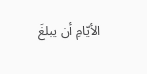الأيّامِ أن يبلغَ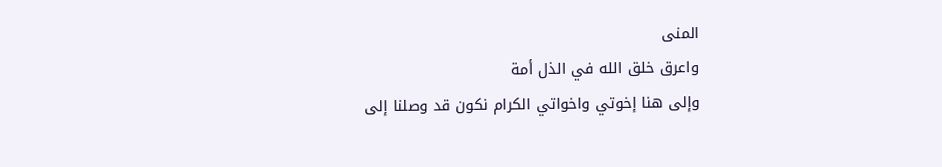المنى
واعرق خلق الله في الذل أمة
وإلى هنا إخوتي واخواتي الكرام نكون قد وصلنا إلى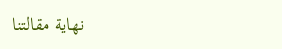نهاية مقالتنا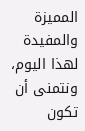المميزة والمفيدة لهذا اليوم، ونتمنى أن تكون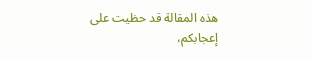هذه المقالة قد حظيت على إعجابكم،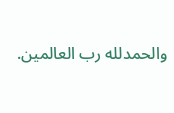والحمدلله رب العالمين.